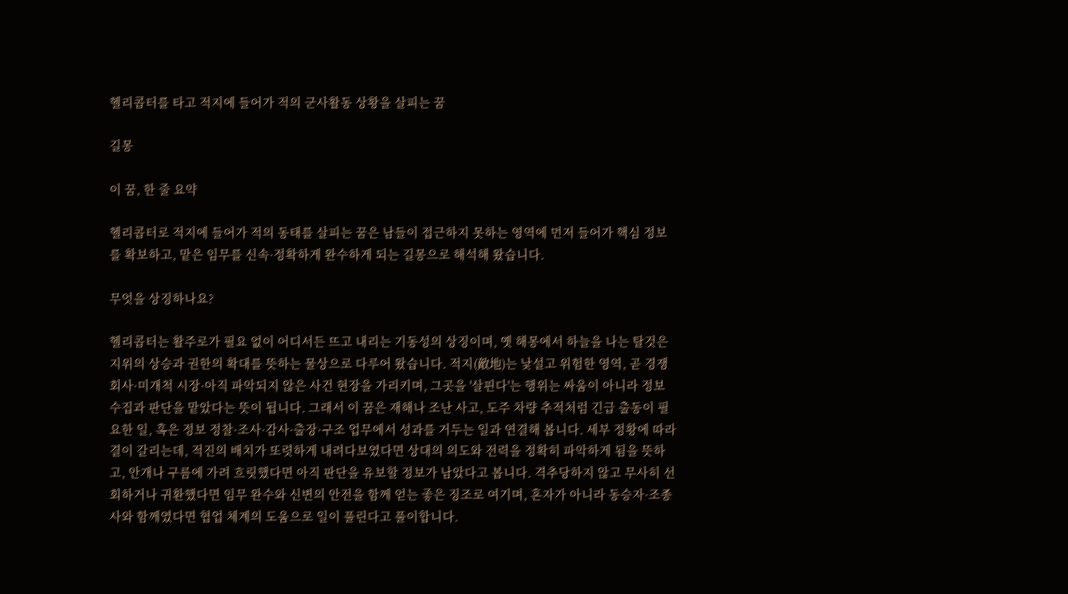헬리콥터를 타고 적지에 들어가 적의 군사활동 상황을 살피는 꿈

길몽

이 꿈, 한 줄 요약

헬리콥터로 적지에 들어가 적의 동태를 살피는 꿈은 남들이 접근하지 못하는 영역에 먼저 들어가 핵심 정보를 확보하고, 맡은 임무를 신속·정확하게 완수하게 되는 길몽으로 해석해 왔습니다.

무엇을 상징하나요?

헬리콥터는 활주로가 필요 없이 어디서든 뜨고 내리는 기동성의 상징이며, 옛 해몽에서 하늘을 나는 탈것은 지위의 상승과 권한의 확대를 뜻하는 물상으로 다루어 왔습니다. 적지(敵地)는 낯설고 위험한 영역, 곧 경쟁 회사·미개척 시장·아직 파악되지 않은 사건 현장을 가리키며, 그곳을 '살핀다'는 행위는 싸움이 아니라 정보 수집과 판단을 맡았다는 뜻이 됩니다. 그래서 이 꿈은 재해나 조난 사고, 도주 차량 추적처럼 긴급 출동이 필요한 일, 혹은 정보 정찰·조사·감사·출장·구조 업무에서 성과를 거두는 일과 연결해 봅니다. 세부 정황에 따라 결이 갈리는데, 적진의 배치가 또렷하게 내려다보였다면 상대의 의도와 전력을 정확히 파악하게 됨을 뜻하고, 안개나 구름에 가려 흐릿했다면 아직 판단을 유보할 정보가 남았다고 봅니다. 격추당하지 않고 무사히 선회하거나 귀환했다면 임무 완수와 신변의 안전을 함께 얻는 좋은 징조로 여기며, 혼자가 아니라 동승자·조종사와 함께였다면 협업 체계의 도움으로 일이 풀린다고 풀이합니다.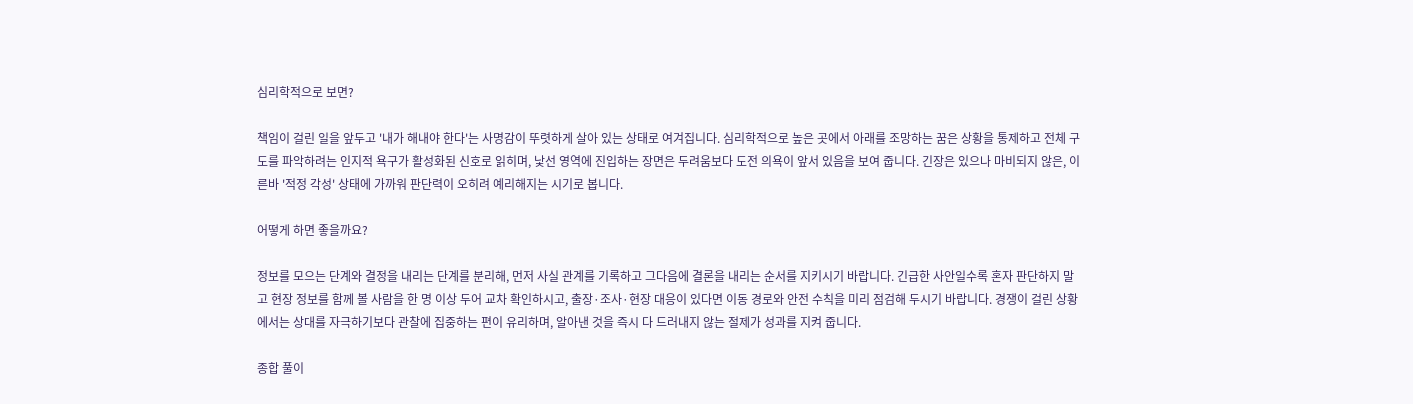심리학적으로 보면?

책임이 걸린 일을 앞두고 '내가 해내야 한다'는 사명감이 뚜렷하게 살아 있는 상태로 여겨집니다. 심리학적으로 높은 곳에서 아래를 조망하는 꿈은 상황을 통제하고 전체 구도를 파악하려는 인지적 욕구가 활성화된 신호로 읽히며, 낯선 영역에 진입하는 장면은 두려움보다 도전 의욕이 앞서 있음을 보여 줍니다. 긴장은 있으나 마비되지 않은, 이른바 '적정 각성' 상태에 가까워 판단력이 오히려 예리해지는 시기로 봅니다.

어떻게 하면 좋을까요?

정보를 모으는 단계와 결정을 내리는 단계를 분리해, 먼저 사실 관계를 기록하고 그다음에 결론을 내리는 순서를 지키시기 바랍니다. 긴급한 사안일수록 혼자 판단하지 말고 현장 정보를 함께 볼 사람을 한 명 이상 두어 교차 확인하시고, 출장·조사·현장 대응이 있다면 이동 경로와 안전 수칙을 미리 점검해 두시기 바랍니다. 경쟁이 걸린 상황에서는 상대를 자극하기보다 관찰에 집중하는 편이 유리하며, 알아낸 것을 즉시 다 드러내지 않는 절제가 성과를 지켜 줍니다.

종합 풀이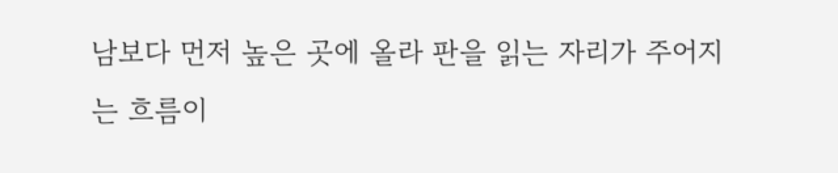남보다 먼저 높은 곳에 올라 판을 읽는 자리가 주어지는 흐름이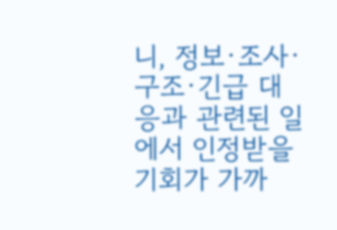니, 정보·조사·구조·긴급 대응과 관련된 일에서 인정받을 기회가 가까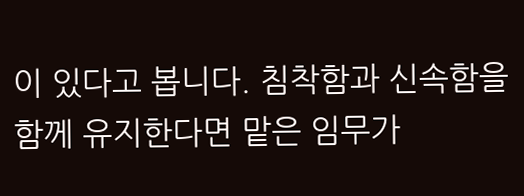이 있다고 봅니다. 침착함과 신속함을 함께 유지한다면 맡은 임무가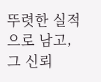뚜렷한 실적으로 남고, 그 신뢰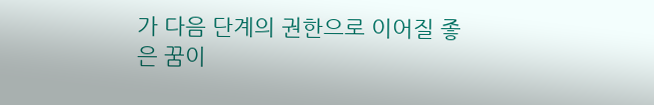가 다음 단계의 권한으로 이어질 좋은 꿈이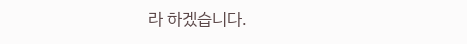라 하겠습니다.